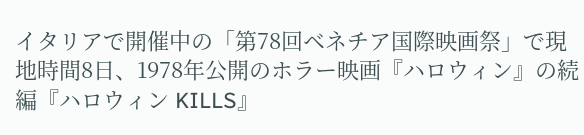イタリアで開催中の「第78回ベネチア国際映画祭」で現地時間8日、1978年公開のホラー映画『ハロウィン』の続編『ハロウィン KILLS』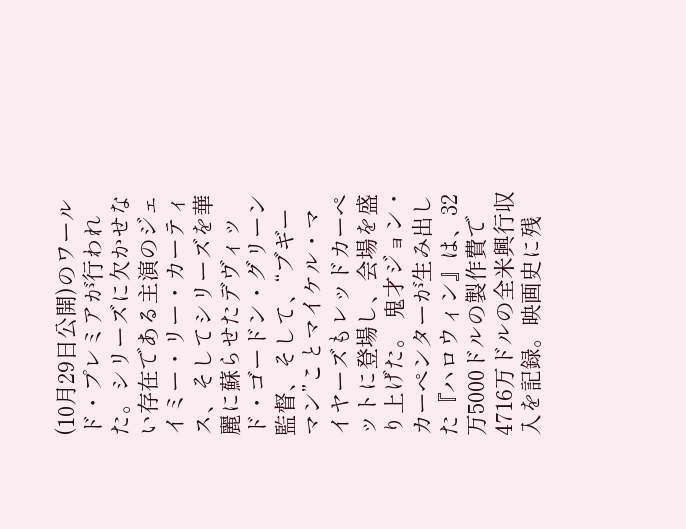(10月29日公開)のワールド・プレミアが行われた。シリーズに欠かせない存在である主演のジェイミー・リー・カーティス、そしてシリーズを華麗に蘇らせたデヴィッド・ゴードン・グリーン監督、そして、“ブギーマン”ことマイケル・マイヤーズもレッドカーペットに登場し、会場を盛り上げた。 鬼才ジョン・カーペンターが生み出した『ハロウィン』は、32万5000ドルの製作費で4716万ドルの全米興行収入を記録。映画史に残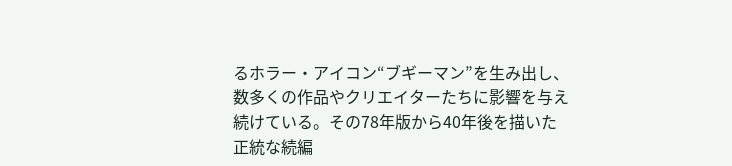るホラー・アイコン“ブギーマン”を生み出し、数多くの作品やクリエイターたちに影響を与え続けている。その78年版から40年後を描いた正統な続編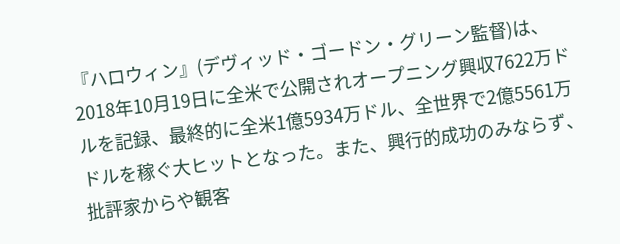『ハロウィン』(デヴィッド・ゴードン・グリーン監督)は、2018年10月19日に全米で公開されオープニング興収7622万ドルを記録、最終的に全米1億5934万ドル、全世界で2億5561万ドルを稼ぐ大ヒットとなった。また、興行的成功のみならず、批評家からや観客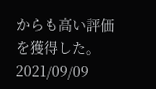からも高い評価を獲得した。
2021/09/09